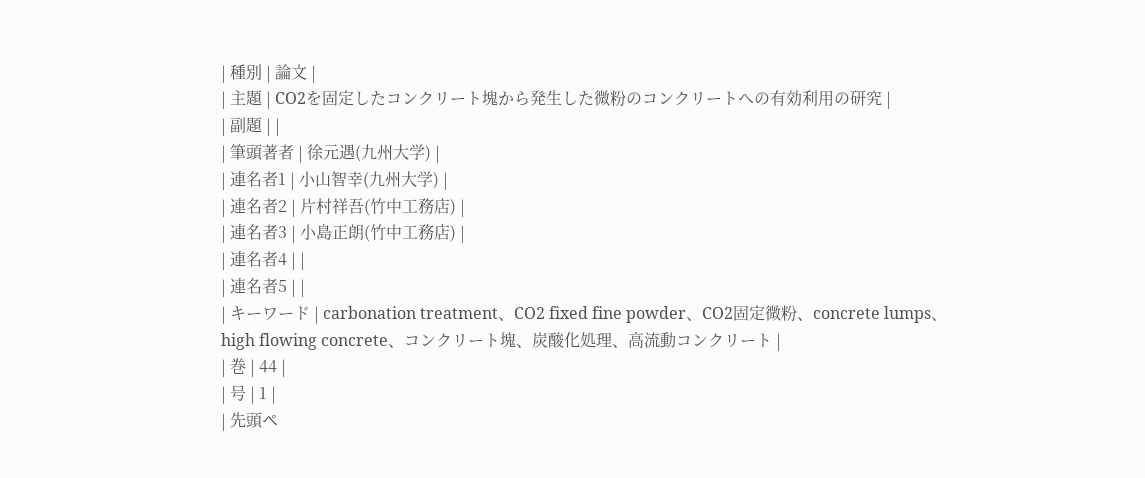| 種別 | 論文 |
| 主題 | CO2を固定したコンクリート塊から発生した微粉のコンクリートへの有効利用の研究 |
| 副題 | |
| 筆頭著者 | 徐元遇(九州大学) |
| 連名者1 | 小山智幸(九州大学) |
| 連名者2 | 片村祥吾(竹中工務店) |
| 連名者3 | 小島正朗(竹中工務店) |
| 連名者4 | |
| 連名者5 | |
| キーワード | carbonation treatment、CO2 fixed fine powder、CO2固定微粉、concrete lumps、high flowing concrete、コンクリート塊、炭酸化処理、高流動コンクリート |
| 巻 | 44 |
| 号 | 1 |
| 先頭ペ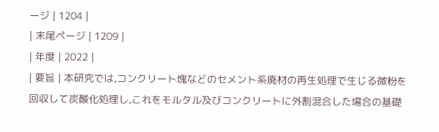ージ | 1204 |
| 末尾ページ | 1209 |
| 年度 | 2022 |
| 要旨 | 本研究では,コンクリート塊などのセメント系廃材の再生処理で生じる微粉を回収して炭酸化処理し,これをモルタル及びコンクリートに外割混合した場合の基礎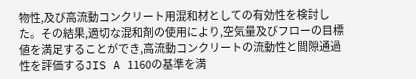物性,及び高流動コンクリート用混和材としての有効性を検討した。その結果,適切な混和剤の使用により,空気量及びフローの目標値を満足することができ,高流動コンクリートの流動性と間隙通過性を評価するJIS A 1160の基準を満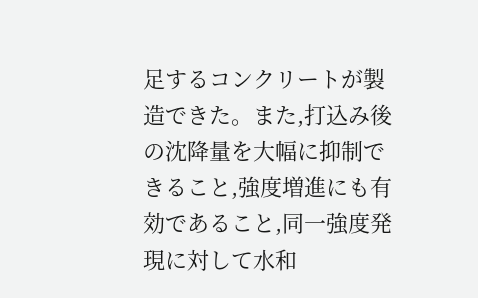足するコンクリートが製造できた。また,打込み後の沈降量を大幅に抑制できること,強度増進にも有効であること,同一強度発現に対して水和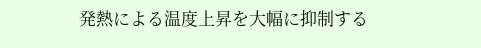発熱による温度上昇を大幅に抑制する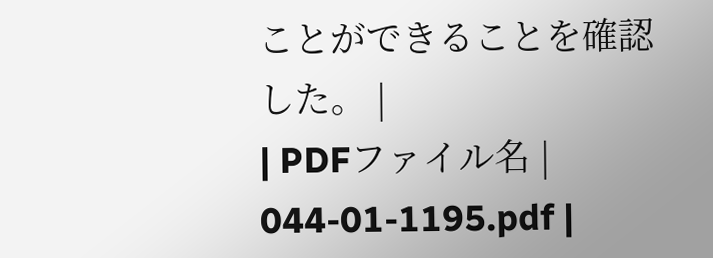ことができることを確認した。 |
| PDFファイル名 | 044-01-1195.pdf |